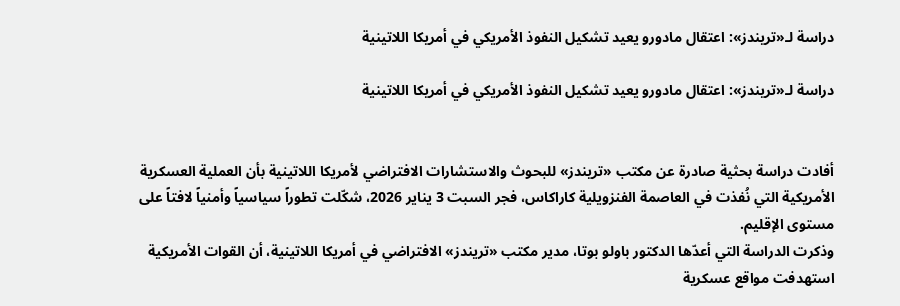دراسة لـ«تريندز»: اعتقال مادورو يعيد تشكيل النفوذ الأمريكي في أمريكا اللاتينية

دراسة لـ«تريندز»: اعتقال مادورو يعيد تشكيل النفوذ الأمريكي في أمريكا اللاتينية


أفادت دراسة بحثية صادرة عن مكتب «تريندز» للبحوث والاستشارات الافتراضي لأمريكا اللاتينية بأن العملية العسكرية الأمريكية التي نُفذت في العاصمة الفنزويلية كاراكاس، فجر السبت 3 يناير 2026، شكّلت تطوراً سياسياً وأمنياً لافتاً على مستوى الإقليم.
وذكرت الدراسة التي أعدّها الدكتور باولو بوتا، مدير مكتب «تريندز» الافتراضي في أمريكا اللاتينية، أن القوات الأمريكية استهدفت مواقع عسكرية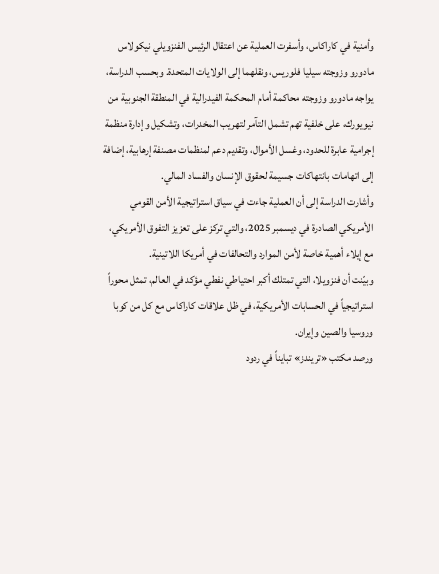وأمنية في كاراكاس، وأسفرت العملية عن اعتقال الرئيس الفنزويلي نيكولاس مادورو وزوجته سيليا فلوريس، ونقلهما إلى الولايات المتحدة. وبحسب الدراسة، يواجه مادورو وزوجته محاكمة أمام المحكمة الفيدرالية في المنطقة الجنوبية من نيويورك، على خلفية تهم تشمل التآمر لتهريب المخدرات، وتشكيل وإدارة منظمة إجرامية عابرة للحدود، وغسل الأموال، وتقديم دعم لمنظمات مصنفة إرهابية، إضافة إلى اتهامات بانتهاكات جسيمة لحقوق الإنسان والفساد المالي.
وأشارت الدراسة إلى أن العملية جاءت في سياق استراتيجية الأمن القومي الأمريكي الصادرة في ديسمبر 2025، والتي تركز على تعزيز التفوق الأمريكي، مع إيلاء أهمية خاصة لأمن الموارد والتحالفات في أمريكا اللاتينية.
وبيّنت أن فنزويلا، التي تمتلك أكبر احتياطي نفطي مؤكد في العالم، تمثل محوراً استراتيجياً في الحسابات الأمريكية، في ظل علاقات كاراكاس مع كل من كوبا وروسيا والصين وإيران.
ورصد مكتب «تريندز» تبايناً في ردود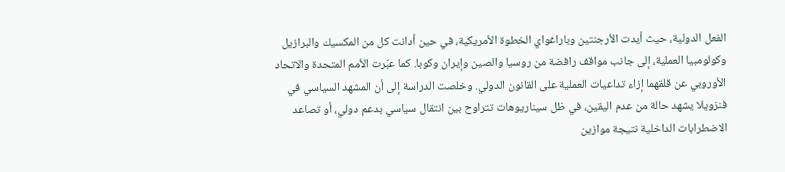الفعل الدولية، حيث أيدت الأرجنتين وباراغواي الخطوة الأمريكية، في حين أدانت كل من المكسيك والبرازيل وكولومبيا العملية، إلى جانب مواقف رافضة من روسيا والصين وإيران وكوبا. كما عبّرت الأمم المتحدة والاتحاد الأوروبي عن قلقهما إزاء تداعيات العملية على القانون الدولي. وخلصت الدراسة إلى أن المشهد السياسي في فنزويلا يشهد حالة من عدم اليقين، في ظل سيناريوهات تتراوح بين انتقال سياسي بدعم دولي، أو تصاعد الاضطرابات الداخلية نتيجة موازين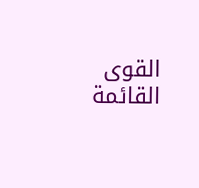القوى القائمة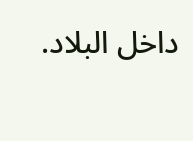داخل البلاد.